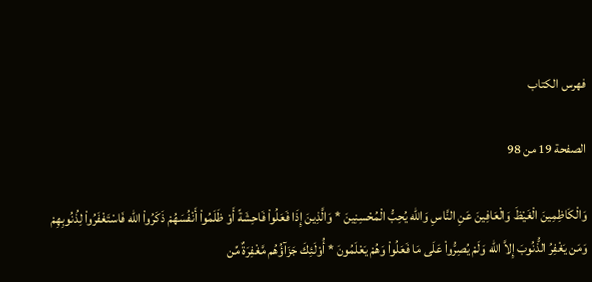فهرس الكتاب

الصفحة 19 من 98

وَالْكَاظِمِينَ الْغَيْظَ وَالْعَافِينَ عَنِ النَّاسِ وَالله يُحِبُّ الْمُحْسِنِينَ * وَالَّذِينَ إِذَا فَعَلُواْ فَاحِشَةً أَوْ ظَلَمُواْ أَنْفُسَهُمْ ذَكَرُواْ الله فَاسْتَغْفَرُواْ لِذُنُوبِهِمْ وَمَن يَغْفِرُ الذُّنُوبَ إِلاَّ الله وَلَمْ يُصِرُّواْ عَلَى مَا فَعَلُواْ وَهُمْ يَعْلَمُونَ * أُوْلَئِكَ جَزَآؤُهُم مَّغْفِرَةٌ مِّن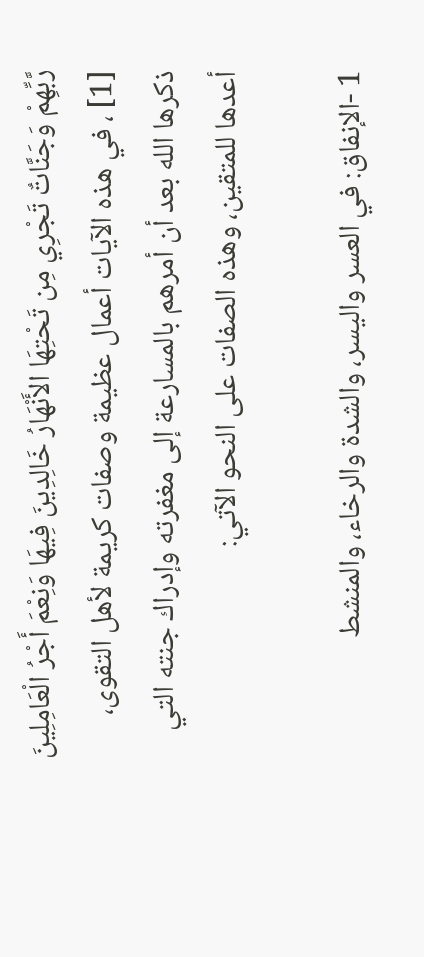رَّبِّهِمْ وَجَنَّاتٌ تَجْرِي مِن تَحْتِهَا الأَنْهَارُ خَالِدِينَ فِيهَا وَنِعْمَ أَجْرُ الْعَامِلِينَ [1] ، في هذه الآيات أعمال عظيمة وصفات كريمة لأهل التقوى، ذكرها الله بعد أن أمرهم بالمسارعة إلى مغفرته وإدراك جنته التي أعدها للمتقين، وهذه الصفات على النحو الآتي:

1 -الإنفاق: في العسر واليسر، والشدة والرخاء، والمنشط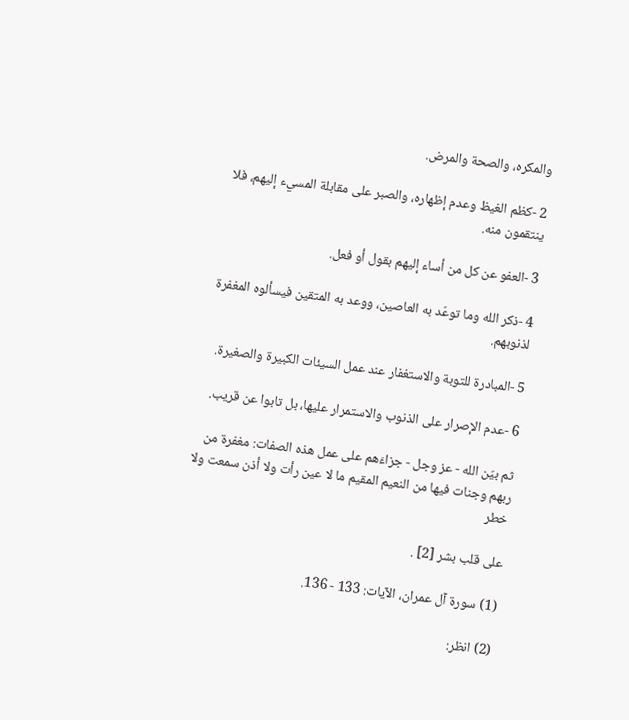والمكره، والصحة والمرض.

2 -كظم الغيظ وعدم إظهاره، والصبر على مقابلة المسيء إليهم، فلا ينتقمون منه.

3 -العفو عن كل من أساء إليهم بقول أو فعل.

4 -ذكر الله وما توعّد به العاصين، ووعد به المتقين فيسألوه المغفرة لذنوبهم.

5 -المبادرة للتوبة والاستغفار عند عمل السيئات الكبيرة والصغيرة.

6 -عدم الإصرار على الذنوب والاستمرار عليها، بل تابوا عن قريب.

ثم بيّن الله - عز وجل - جزاءَهم على عمل هذه الصفات: مغفرة من ربهم وجنات فيها من النعيم المقيم ما لا عين رأت ولا أذن سمعت ولا خطر

على قلب بشر [2] .

(1) سورة آل عمران، الآيات: 133 - 136.

(2) انظر: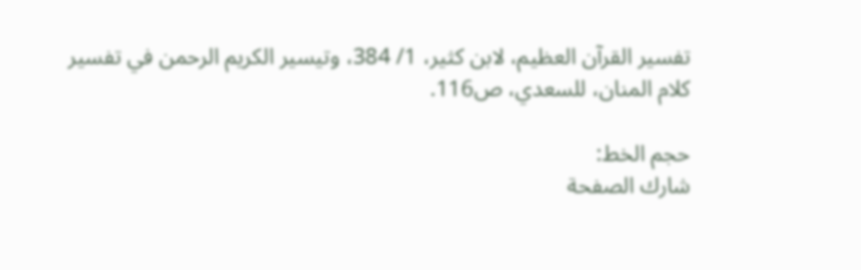تفسير القرآن العظيم، لابن كثير، 1/ 384، وتيسير الكريم الرحمن في تفسير كلام المنان، للسعدي، ص116.

حجم الخط:
شارك الصفحة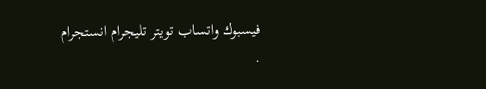فيسبوك واتساب تويتر تليجرام انستجرام
.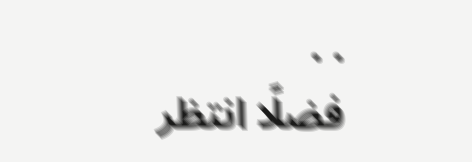. .
فضلًا انتظر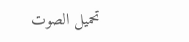تحميل الصوت